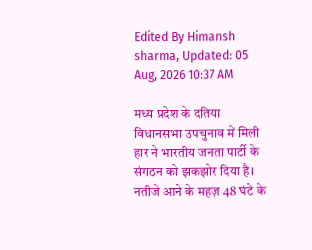Edited By Himansh sharma, Updated: 05 Aug, 2026 10:37 AM

मध्य प्रदेश के दतिया विधानसभा उपचुनाव में मिली हार ने भारतीय जनता पार्टी के संगठन को झकझोर दिया है। नतीजे आने के महज़ 48 घंटे के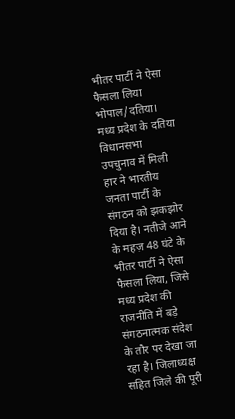भीतर पार्टी ने ऐसा फैसला लिया
भोपाल/दतिया। मध्य प्रदेश के दतिया विधानसभा उपचुनाव में मिली हार ने भारतीय जनता पार्टी के संगठन को झकझोर दिया है। नतीजे आने के महज़ 48 घंटे के भीतर पार्टी ने ऐसा फैसला लिया, जिसे मध्य प्रदेश की राजनीति में बड़े संगठनात्मक संदेश के तौर पर देखा जा रहा है। जिलाध्यक्ष सहित जिले की पूरी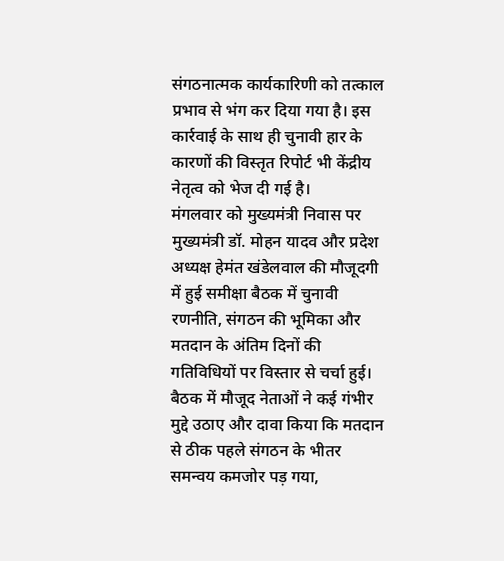संगठनात्मक कार्यकारिणी को तत्काल प्रभाव से भंग कर दिया गया है। इस कार्रवाई के साथ ही चुनावी हार के कारणों की विस्तृत रिपोर्ट भी केंद्रीय नेतृत्व को भेज दी गई है।
मंगलवार को मुख्यमंत्री निवास पर मुख्यमंत्री डॉ. मोहन यादव और प्रदेश अध्यक्ष हेमंत खंडेलवाल की मौजूदगी में हुई समीक्षा बैठक में चुनावी रणनीति, संगठन की भूमिका और मतदान के अंतिम दिनों की गतिविधियों पर विस्तार से चर्चा हुई। बैठक में मौजूद नेताओं ने कई गंभीर मुद्दे उठाए और दावा किया कि मतदान से ठीक पहले संगठन के भीतर समन्वय कमजोर पड़ गया,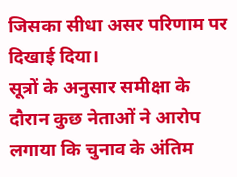जिसका सीधा असर परिणाम पर दिखाई दिया।
सूत्रों के अनुसार समीक्षा के दौरान कुछ नेताओं ने आरोप लगाया कि चुनाव के अंतिम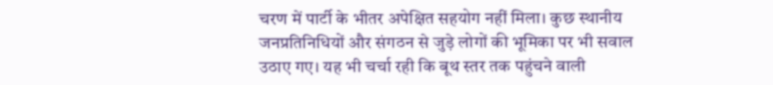चरण में पार्टी के भीतर अपेक्षित सहयोग नहीं मिला। कुछ स्थानीय जनप्रतिनिधियों और संगठन से जुड़े लोगों की भूमिका पर भी सवाल उठाए गए। यह भी चर्चा रही कि बूथ स्तर तक पहुंचने वाली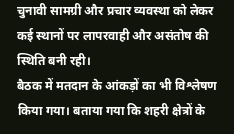चुनावी सामग्री और प्रचार व्यवस्था को लेकर कई स्थानों पर लापरवाही और असंतोष की स्थिति बनी रही।
बैठक में मतदान के आंकड़ों का भी विश्लेषण किया गया। बताया गया कि शहरी क्षेत्रों के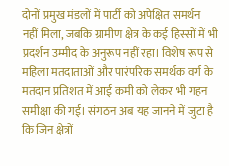दोनों प्रमुख मंडलों में पार्टी को अपेक्षित समर्थन नहीं मिला, जबकि ग्रामीण क्षेत्र के कई हिस्सों में भी प्रदर्शन उम्मीद के अनुरूप नहीं रहा। विशेष रूप से महिला मतदाताओं और पारंपरिक समर्थक वर्ग के मतदान प्रतिशत में आई कमी को लेकर भी गहन समीक्षा की गई। संगठन अब यह जानने में जुटा है कि जिन क्षेत्रों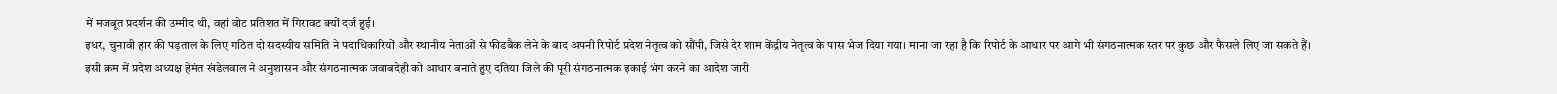में मजबूत प्रदर्शन की उम्मीद थी, वहां वोट प्रतिशत में गिरावट क्यों दर्ज हुई।
इधर, चुनावी हार की पड़ताल के लिए गठित दो सदस्यीय समिति ने पदाधिकारियों और स्थानीय नेताओं से फीडबैक लेने के बाद अपनी रिपोर्ट प्रदेश नेतृत्व को सौंपी, जिसे देर शाम केंद्रीय नेतृत्व के पास भेज दिया गया। माना जा रहा है कि रिपोर्ट के आधार पर आगे भी संगठनात्मक स्तर पर कुछ और फैसले लिए जा सकते हैं।
इसी क्रम में प्रदेश अध्यक्ष हेमंत खंडेलवाल ने अनुशासन और संगठनात्मक जवाबदेही को आधार बनाते हुए दतिया जिले की पूरी संगठनात्मक इकाई भंग करने का आदेश जारी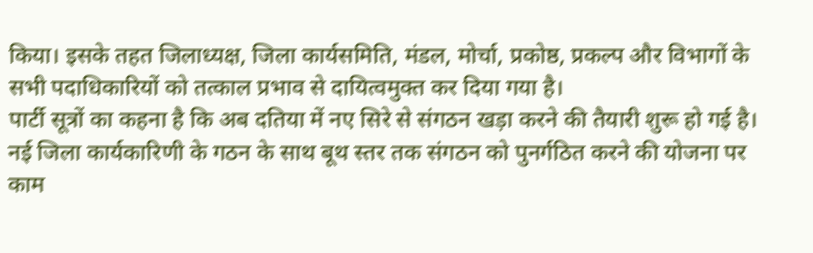किया। इसके तहत जिलाध्यक्ष, जिला कार्यसमिति, मंडल, मोर्चा, प्रकोष्ठ, प्रकल्प और विभागों के सभी पदाधिकारियों को तत्काल प्रभाव से दायित्वमुक्त कर दिया गया है।
पार्टी सूत्रों का कहना है कि अब दतिया में नए सिरे से संगठन खड़ा करने की तैयारी शुरू हो गई है। नई जिला कार्यकारिणी के गठन के साथ बूथ स्तर तक संगठन को पुनर्गठित करने की योजना पर काम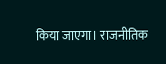किया जाएगा। राजनीतिक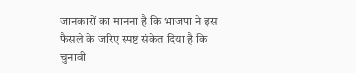जानकारों का मानना है कि भाजपा ने इस फैसले के जरिए स्पष्ट संकेत दिया है कि चुनावी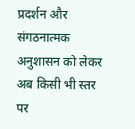प्रदर्शन और संगठनात्मक अनुशासन को लेकर अब किसी भी स्तर पर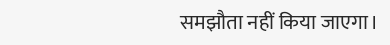समझौता नहीं किया जाएगा।